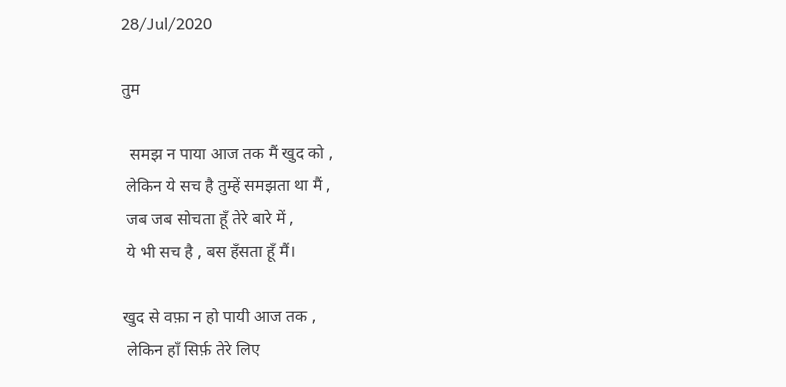28/Jul/2020

तुम

  समझ न पाया आज तक मैं खुद को ,
 लेकिन ये सच है तुम्हें समझता था मैं ,
 जब जब सोचता हूँ तेरे बारे में ,
 ये भी सच है , बस हँसता हूँ मैं।

खुद से वफ़ा न हो पायी आज तक ,
 लेकिन हाँ सिर्फ़ तेरे लिए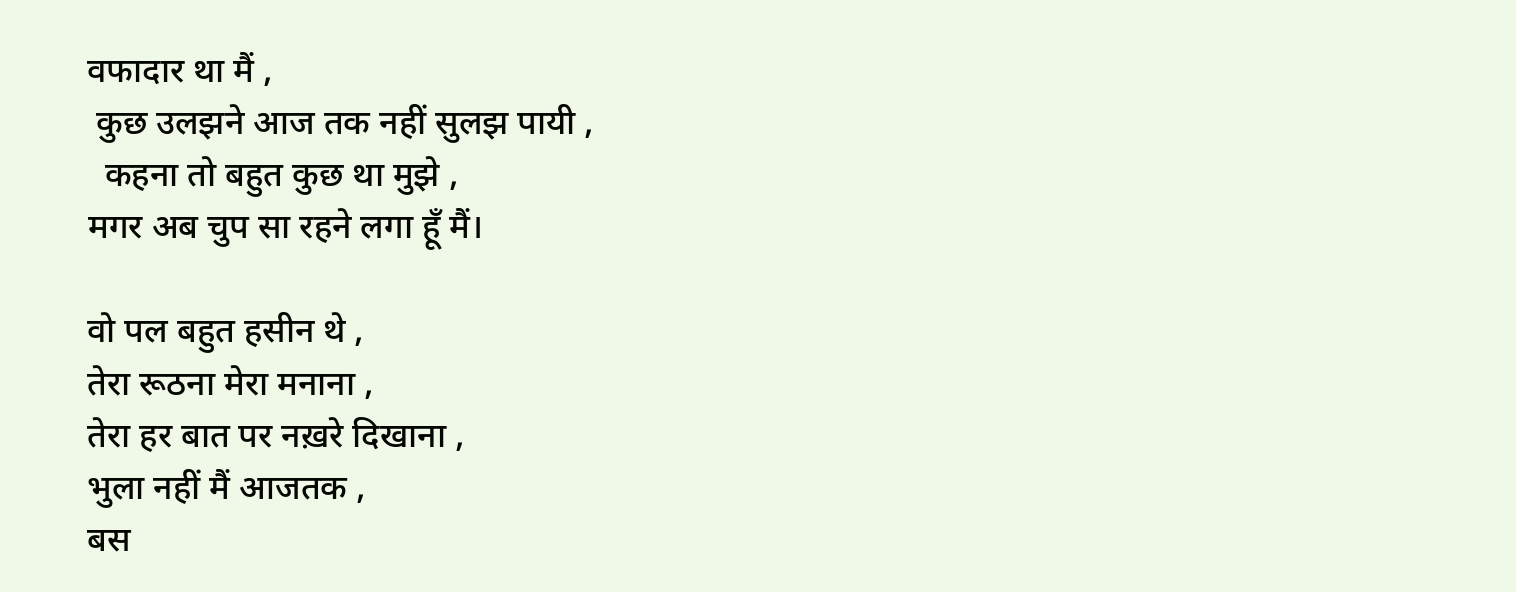वफादार था मैं ,
 कुछ उलझने आज तक नहीं सुलझ पायी ,
  कहना तो बहुत कुछ था मुझे ,
मगर अब चुप सा रहने लगा हूँ मैं।

वो पल बहुत हसीन थे ,
तेरा रूठना मेरा मनाना ,
तेरा हर बात पर नख़रे दिखाना ,
भुला नहीं मैं आजतक ,
बस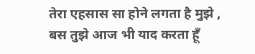तेरा एहसास सा होने लगता है मुझे ,
बस तुझे आज भी याद करता हूँ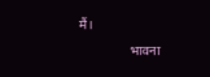मैं।
               भावना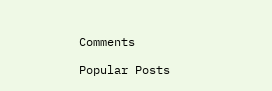Comments

Popular Posts